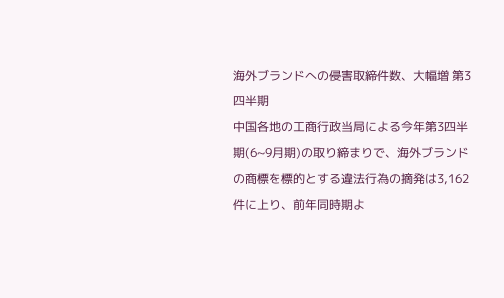海外ブランドへの侵害取締件数、大幅増 第3四半期
中国各地の工商行政当局による今年第3四半期(6~9月期)の取り締まりで、海外ブランドの商標を標的とする違法行為の摘発は3,162件に上り、前年同時期よ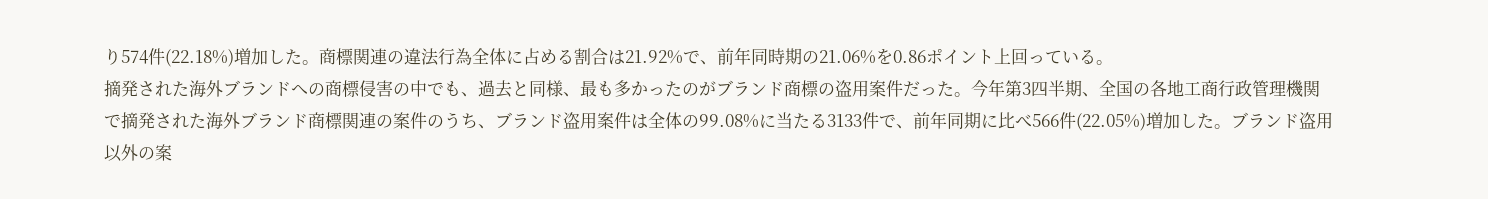り574件(22.18%)増加した。商標関連の違法行為全体に占める割合は21.92%で、前年同時期の21.06%を0.86ポイント上回っている。
摘発された海外ブランドへの商標侵害の中でも、過去と同様、最も多かったのがブランド商標の盗用案件だった。今年第3四半期、全国の各地工商行政管理機関で摘発された海外ブランド商標関連の案件のうち、ブランド盗用案件は全体の99.08%に当たる3133件で、前年同期に比べ566件(22.05%)増加した。ブランド盗用以外の案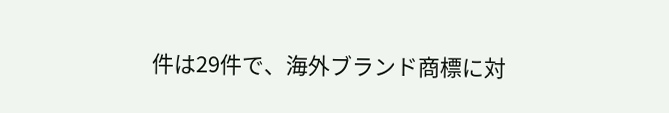件は29件で、海外ブランド商標に対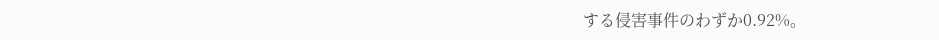する侵害事件のわずか0.92%。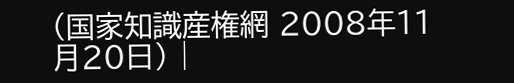(国家知識産権網 2008年11月20日) |